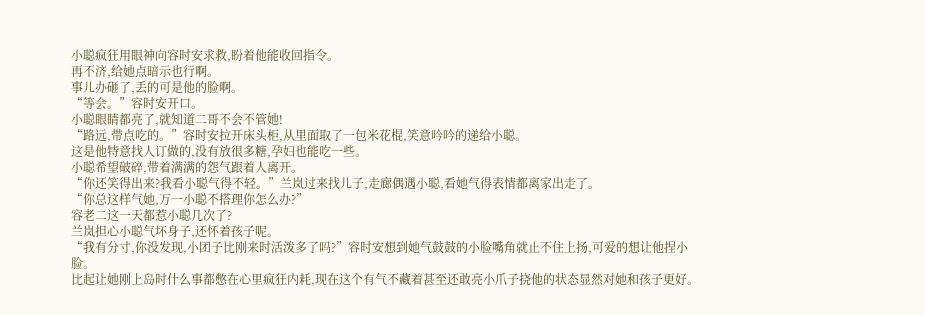小聪疯狂用眼神向容时安求救,盼着他能收回指令。
再不济,给她点暗示也行啊。
事儿办砸了,丢的可是他的脸啊。
“等会。”容时安开口。
小聪眼睛都亮了,就知道二哥不会不管她!
“路远,带点吃的。”容时安拉开床头柜,从里面取了一包米花棍,笑意吟吟的递给小聪。
这是他特意找人订做的,没有放很多糖,孕妇也能吃一些。
小聪希望破碎,带着满满的怨气跟着人离开。
“你还笑得出来?我看小聪气得不轻。”兰岚过来找儿子,走廊偶遇小聪,看她气得表情都离家出走了。
“你总这样气她,万一小聪不搭理你怎么办?”
容老二这一天都惹小聪几次了?
兰岚担心小聪气坏身子,还怀着孩子呢。
“我有分寸,你没发现,小团子比刚来时活泼多了吗?”容时安想到她气鼓鼓的小脸嘴角就止不住上扬,可爱的想让他捏小脸。
比起让她刚上岛时什么事都憋在心里疯狂内耗,现在这个有气不藏着甚至还敢亮小爪子挠他的状态显然对她和孩子更好。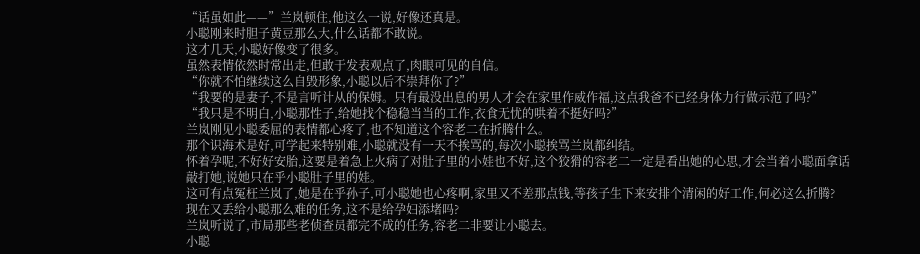“话虽如此——”兰岚顿住,他这么一说,好像还真是。
小聪刚来时胆子黄豆那么大,什么话都不敢说。
这才几天,小聪好像变了很多。
虽然表情依然时常出走,但敢于发表观点了,肉眼可见的自信。
“你就不怕继续这么自毁形象,小聪以后不崇拜你了?”
“我要的是妻子,不是言听计从的保姆。只有最没出息的男人才会在家里作威作福,这点我爸不已经身体力行做示范了吗?”
“我只是不明白,小聪那性子,给她找个稳稳当当的工作,衣食无忧的哄着不挺好吗?”
兰岚刚见小聪委屈的表情都心疼了,也不知道这个容老二在折腾什么。
那个识海术是好,可学起来特别难,小聪就没有一天不挨骂的,每次小聪挨骂兰岚都纠结。
怀着孕呢,不好好安胎,这要是着急上火病了对肚子里的小娃也不好,这个狡猾的容老二一定是看出她的心思,才会当着小聪面拿话敲打她,说她只在乎小聪肚子里的娃。
这可有点冤枉兰岚了,她是在乎孙子,可小聪她也心疼啊,家里又不差那点钱,等孩子生下来安排个清闲的好工作,何必这么折腾?
现在又丢给小聪那么难的任务,这不是给孕妇添堵吗?
兰岚听说了,市局那些老侦查员都完不成的任务,容老二非要让小聪去。
小聪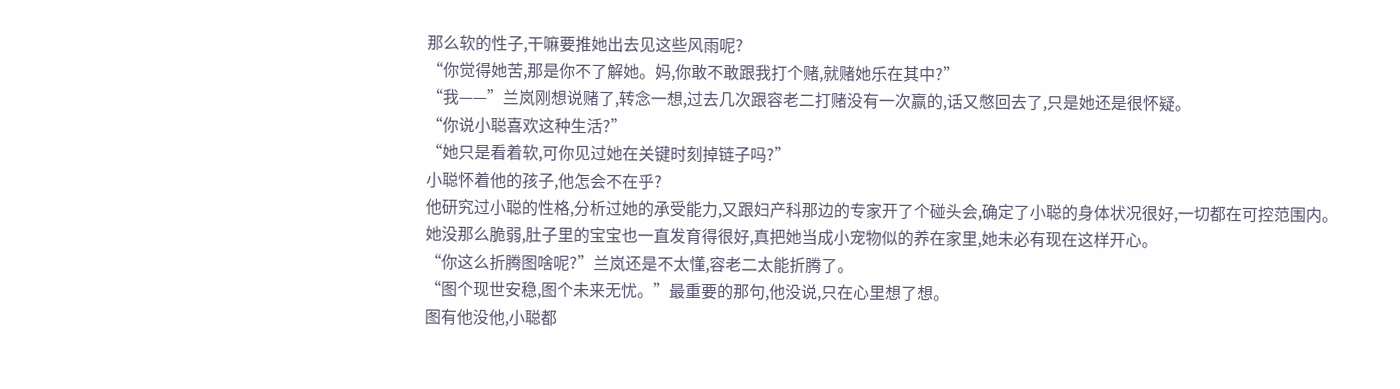那么软的性子,干嘛要推她出去见这些风雨呢?
“你觉得她苦,那是你不了解她。妈,你敢不敢跟我打个赌,就赌她乐在其中?”
“我——”兰岚刚想说赌了,转念一想,过去几次跟容老二打赌没有一次赢的,话又憋回去了,只是她还是很怀疑。
“你说小聪喜欢这种生活?”
“她只是看着软,可你见过她在关键时刻掉链子吗?”
小聪怀着他的孩子,他怎会不在乎?
他研究过小聪的性格,分析过她的承受能力,又跟妇产科那边的专家开了个碰头会,确定了小聪的身体状况很好,一切都在可控范围内。
她没那么脆弱,肚子里的宝宝也一直发育得很好,真把她当成小宠物似的养在家里,她未必有现在这样开心。
“你这么折腾图啥呢?”兰岚还是不太懂,容老二太能折腾了。
“图个现世安稳,图个未来无忧。”最重要的那句,他没说,只在心里想了想。
图有他没他,小聪都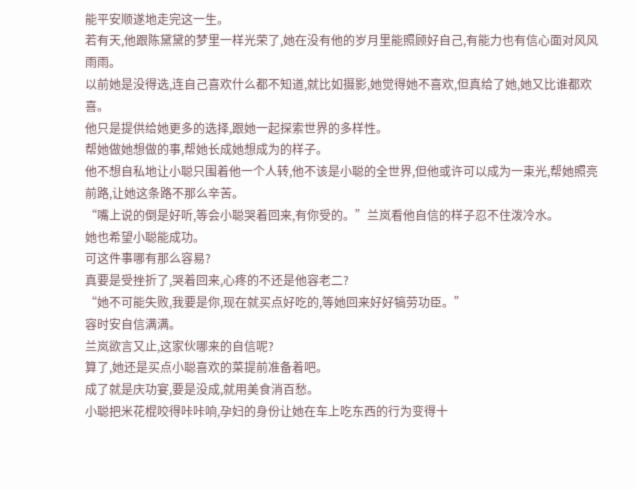能平安顺遂地走完这一生。
若有天,他跟陈黛黛的梦里一样光荣了,她在没有他的岁月里能照顾好自己,有能力也有信心面对风风雨雨。
以前她是没得选,连自己喜欢什么都不知道,就比如摄影,她觉得她不喜欢,但真给了她,她又比谁都欢喜。
他只是提供给她更多的选择,跟她一起探索世界的多样性。
帮她做她想做的事,帮她长成她想成为的样子。
他不想自私地让小聪只围着他一个人转,他不该是小聪的全世界,但他或许可以成为一束光,帮她照亮前路,让她这条路不那么辛苦。
“嘴上说的倒是好听,等会小聪哭着回来,有你受的。”兰岚看他自信的样子忍不住泼冷水。
她也希望小聪能成功。
可这件事哪有那么容易?
真要是受挫折了,哭着回来,心疼的不还是他容老二?
“她不可能失败,我要是你,现在就买点好吃的,等她回来好好犒劳功臣。”
容时安自信满满。
兰岚欲言又止,这家伙哪来的自信呢?
算了,她还是买点小聪喜欢的菜提前准备着吧。
成了就是庆功宴,要是没成,就用美食消百愁。
小聪把米花棍咬得咔咔响,孕妇的身份让她在车上吃东西的行为变得十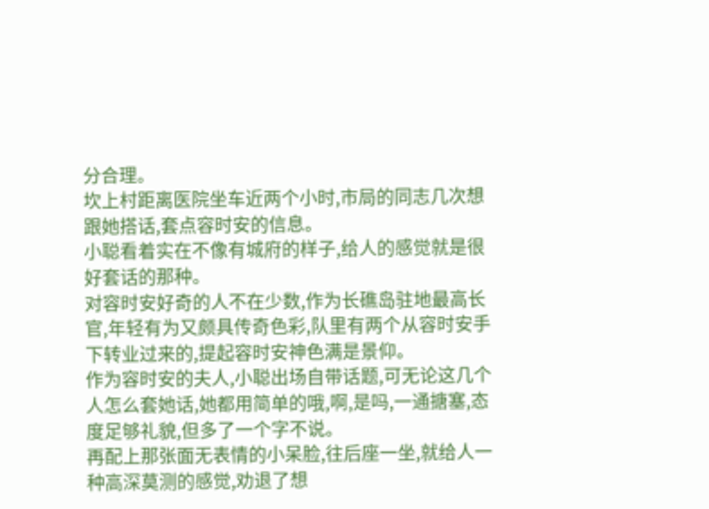分合理。
坎上村距离医院坐车近两个小时,市局的同志几次想跟她搭话,套点容时安的信息。
小聪看着实在不像有城府的样子,给人的感觉就是很好套话的那种。
对容时安好奇的人不在少数,作为长礁岛驻地最高长官,年轻有为又颇具传奇色彩,队里有两个从容时安手下转业过来的,提起容时安神色满是景仰。
作为容时安的夫人,小聪出场自带话题,可无论这几个人怎么套她话,她都用简单的哦,啊,是吗,一通搪塞,态度足够礼貌,但多了一个字不说。
再配上那张面无表情的小呆脸,往后座一坐,就给人一种高深莫测的感觉,劝退了想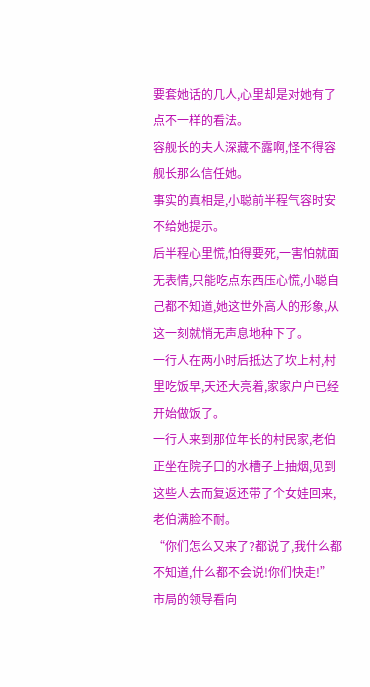要套她话的几人,心里却是对她有了点不一样的看法。
容舰长的夫人深藏不露啊,怪不得容舰长那么信任她。
事实的真相是,小聪前半程气容时安不给她提示。
后半程心里慌,怕得要死,一害怕就面无表情,只能吃点东西压心慌,小聪自己都不知道,她这世外高人的形象,从这一刻就悄无声息地种下了。
一行人在两小时后抵达了坎上村,村里吃饭早,天还大亮着,家家户户已经开始做饭了。
一行人来到那位年长的村民家,老伯正坐在院子口的水槽子上抽烟,见到这些人去而复返还带了个女娃回来,老伯满脸不耐。
“你们怎么又来了?都说了,我什么都不知道,什么都不会说!你们快走!”
市局的领导看向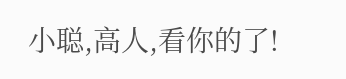小聪,高人,看你的了!